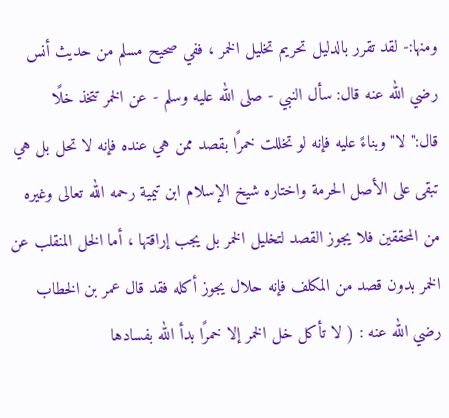ومنها:- لقد تقرر بالدليل تحريم تخليل الخمر ، ففي صحيح مسلم من حديث أنس رضي الله عنه قال: سأل النبي - صلى الله عليه وسلم - عن الخمر تتخذ خلًا قال:"لا"وبناءً عليه فإنه لو تخللت خمرًا بقصد ممن هي عنده فإنه لا تحل بل هي تبقى على الأصل الحرمة واختاره شيخ الإسلام ابن تيمية رحمه الله تعالى وغيره من المحققين فلا يجوز القصد لتخليل الخمر بل يجب إراقتها ، أما الخل المنقلب عن الخمر بدون قصد من المكلف فإنه حلال يجوز أكله فقد قال عمر بن الخطاب رضي الله عنه : ( لا تأكل خل الخمر إلا خمرًا بدأ الله بفسادها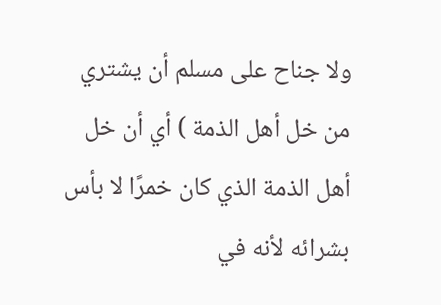ولا جناح على مسلم أن يشتري من خل أهل الذمة ) أي أن خل أهل الذمة الذي كان خمرًا لا بأس بشرائه لأنه في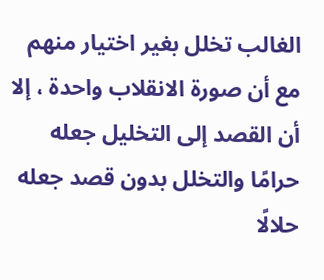الغالب تخلل بغير اختيار منهم مع أن صورة الانقلاب واحدة ، إلا أن القصد إلى التخليل جعله حرامًا والتخلل بدون قصد جعله حلالًا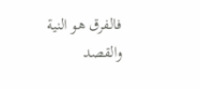فالفرق هو النية والقصد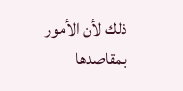ذلك لأن الأمور بمقاصدها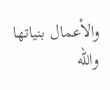والأعمال بنياتها والله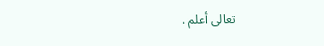تعالى أعلم .